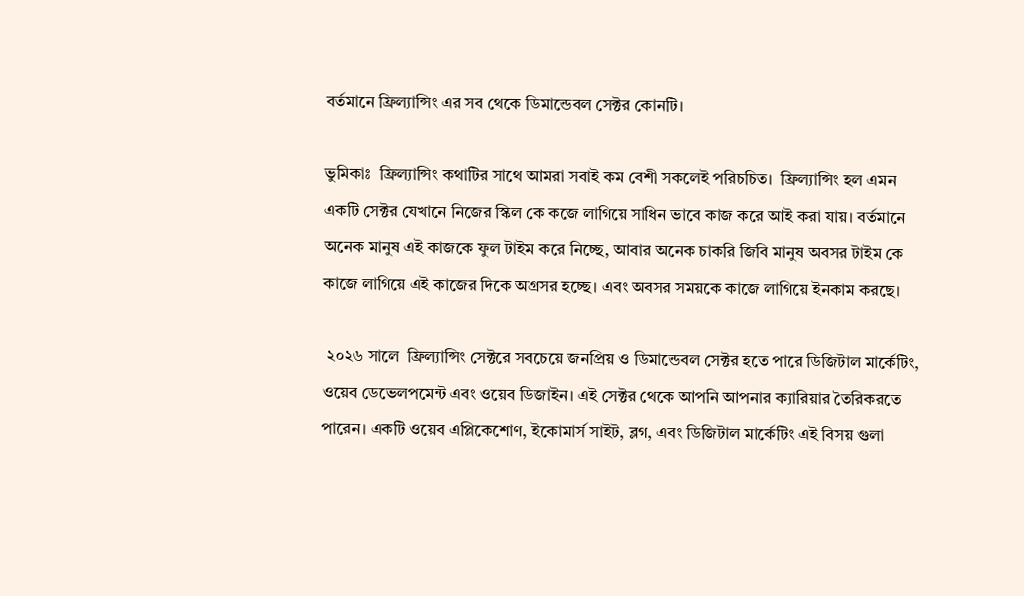বর্তমানে ফ্রিল্যান্সিং এর সব থেকে ডিমান্ডেবল সেক্টর কোনটি।

ভুমিকাঃ  ফ্রিল্যান্সিং কথাটির সাথে আমরা সবাই কম বেশী সকলেই পরিচচিত।  ফ্রিল্যান্সিং হল এমন একটি সেক্টর যেখানে নিজের স্কিল কে কজে লাগিয়ে সাধিন ভাবে কাজ করে আই করা যায়। বর্তমানে অনেক মানুষ এই কাজকে ফুল টাইম করে নিচ্ছে, আবার অনেক চাকরি জিবি মানুষ অবসর টাইম কে কাজে লাগিয়ে এই কাজের দিকে অগ্রসর হচ্ছে। এবং অবসর সময়কে কাজে লাগিয়ে ইনকাম করছে।

 ২০২৬ সালে  ফ্রিল্যান্সিং সেক্টরে সবচেয়ে জনপ্রিয় ও ডিমান্ডেবল সেক্টর হতে পারে ডিজিটাল মার্কেটিং, ওয়েব ডেভেলপমেন্ট এবং ওয়েব ডিজাইন। এই সেক্টর থেকে আপনি আপনার ক্যারিয়ার তৈরিকরতে পারেন। একটি ওয়েব এপ্লিকেশোণ, ইকোমার্স সাইট, ব্লগ, এবং ডিজিটাল মার্কেটিং এই বিসয় গুলা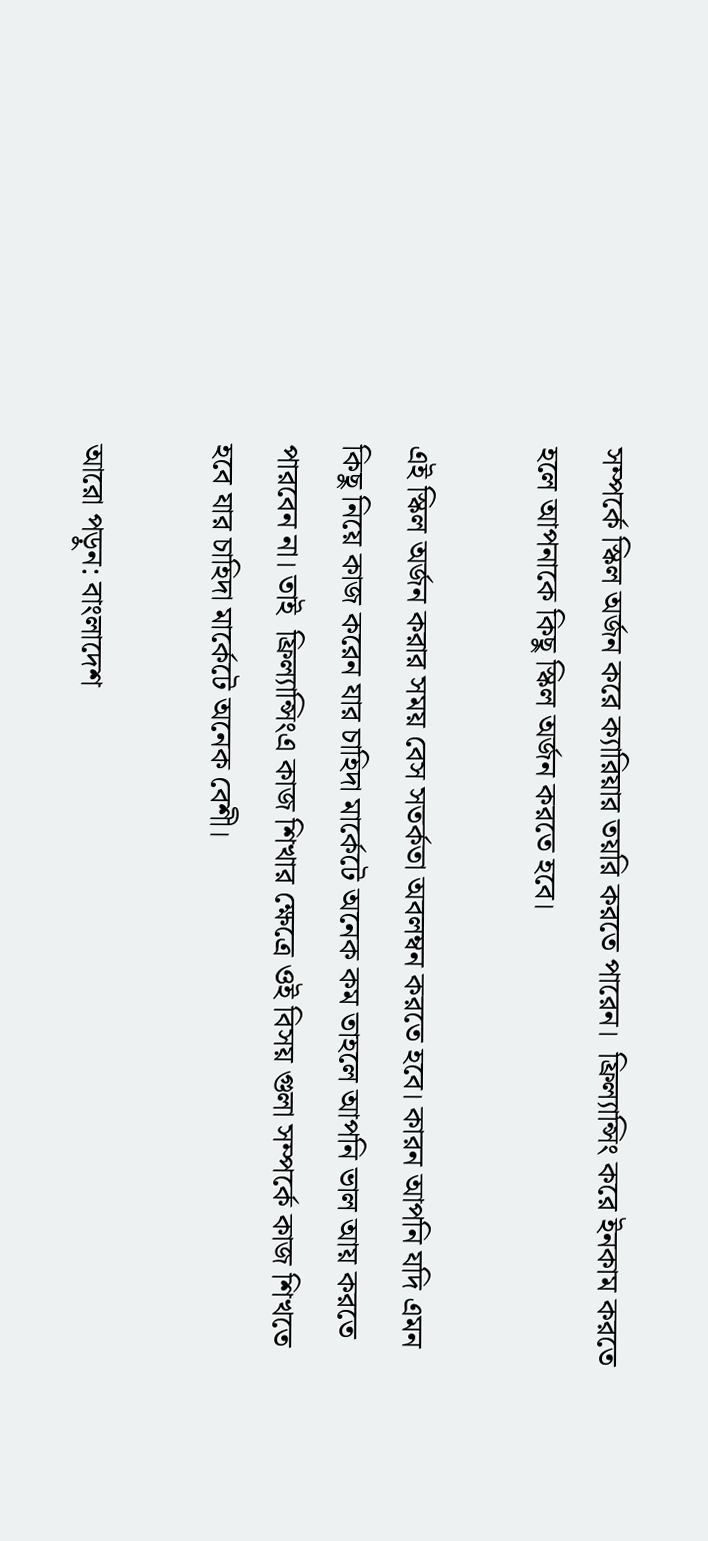সম্পর্কে স্কিল অর্জন করে ক্যারিয়ার তয়রি করতে পারেন।  ফ্রিল্যান্সিং করে ইনকাম করতে হলে আপনাকে কিছু স্কিল অর্জন করতে হবে।

এই স্কিল অর্জন করার সময় বেস সতর্কতা অবলম্বন করতে হবে। কারন আপনি যদি এমন কিছু নিয়ে কাজ করেন যার চাহিদা মার্কেটে অনেক কম তাহলে আপনি ভাল আয় করতে পারবেন না। তাই  ফ্রিল্যান্সিংএ কাজ শিখার ক্ষেত্রে ওই বিসয় গুলা সম্পর্কে কাজ শিখতে হবে যার চাহিদা মার্কেটে অনেক বেশী।

আরো পড়ুন: বাংলাদেশ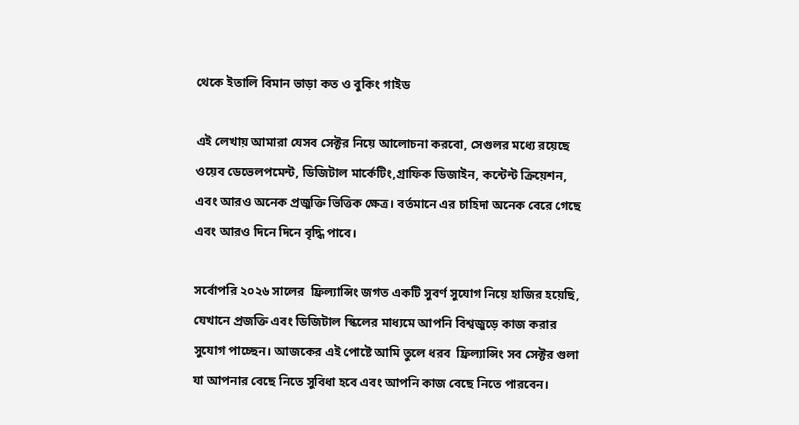থেকে ইতালি বিমান ভাড়া কত ও বুকিং গাইড

এই লেখায় আমারা যেসব সেক্টর নিয়ে আলোচনা করবো, সেগুলর মধ্যে রয়েছে ওয়েব ডেভেলপমেন্ট, ডিজিটাল মার্কেটিং,গ্রাফিক ডিজাইন, কন্টেন্ট ক্রিয়েশন, এবং আরও অনেক প্রজুক্তি ভিত্তিক ক্ষেত্র। বর্তমানে এর চাহিদা অনেক বেরে গেছে এবং আরও দিনে দিনে বৃদ্ধি পাবে।

সর্বোপরি ২০২৬ সালের  ফ্রিল্যান্সিং জগত একটি সুবর্ণ সুযোগ নিয়ে হাজির হয়েছি, যেখানে প্রজক্তি এবং ডিজিটাল স্কিলের মাধ্যমে আপনি বিশ্বজুড়ে কাজ করার সুযোগ পাচ্ছেন। আজকের এই পোষ্টে আমি তুলে ধরব  ফ্রিল্যান্সিং সব সেক্টর গুলা যা আপনার বেছে নিতে সুবিধা হবে এবং আপনি কাজ বেছে নিতে পারবেন।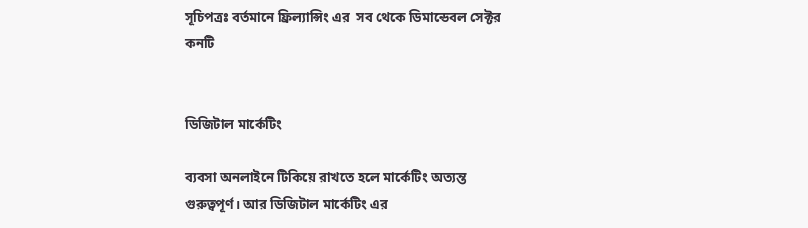সূচিপত্রঃ বর্তমানে ফ্রিল্যান্সিং এর  সব থেকে ডিমান্ডেবল সেক্টর কনটি


ডিজিটাল মার্কেটিং

ব্যবসা অনলাইনে টিকিয়ে রাখতে হলে মার্কেটিং অত্যন্ত গুরুত্বপূর্ণ। আর ডিজিটাল মার্কেটিং এর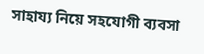সাহায্য নিয়ে সহযোগী ব্যবসা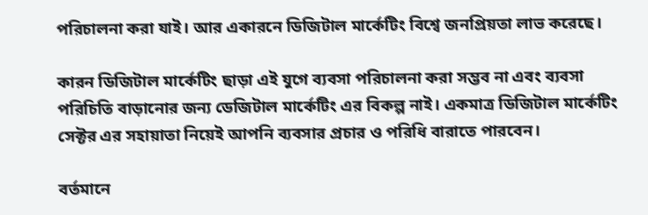পরিচালনা করা যাই। আর একারনে ডিজিটাল মার্কেটিং বিশ্বে জনপ্রিয়তা লাভ করেছে।

কারন ডিজিটাল মার্কেটিং ছাড়া এই যুগে ব্যবসা পরিচালনা করা সম্ভব না এবং ব্যবসা পরিচিতি বাড়ানোর জন্য ডেজিটাল মার্কেটিং এর বিকল্প নাই। একমাত্র ডিজিটাল মার্কেটিং সেক্টর এর সহায়াতা নিয়েই আপনি ব্যবসার প্রচার ও পরিধি বারাতে পারবেন।

বর্তমানে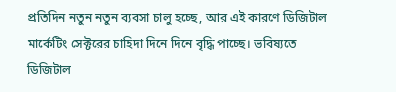প্রতিদিন নতুন নতুন ব্যবসা চালু হচ্ছে, আর এই কারণে ডিজিটাল মার্কেটিং সেক্টরের চাহিদা দিনে দিনে বৃদ্ধি পাচ্ছে। ভবিষ্যতে ডিজিটাল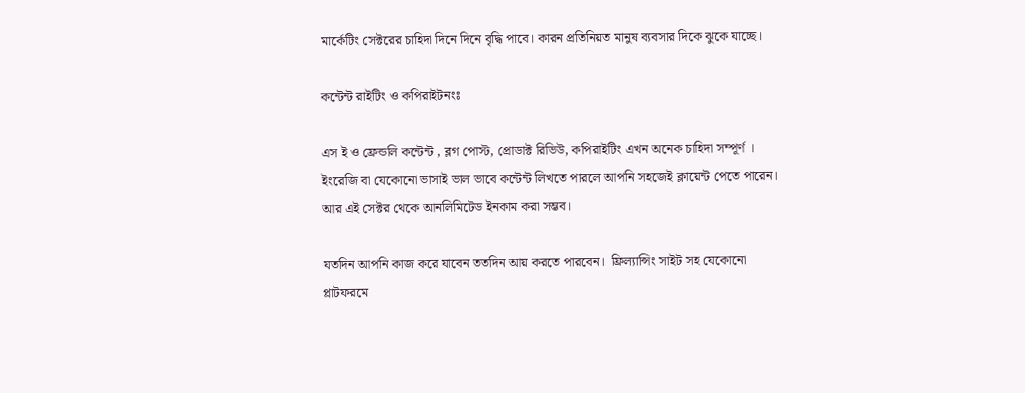মার্কেটিং সেক্টরের চাহিদা দিনে দিনে বৃদ্ধি পাবে। কারন প্রতিনিয়ত মানুষ ব্যবসার দিকে ঝুকে যাচ্ছে।

কন্টেন্ট রাইটিং ও কপিরাইটনংঃ

এস ই ও ফ্রেন্ডলি কন্টেন্ট , ব্লগ পোস্ট, প্রোডাক্ট রিভিউ, কপিরাইটিং এখন অনেক চাহিদা সম্পূর্ণ । ইংরেজি বা যেকোনো ভাসাই ভাল ভাবে কন্টেন্ট লিখতে পারলে আপনি সহজেই ক্লায়েন্ট পেতে পারেন। আর এই সেক্টর থেকে আনলিমিটেড ইনকাম করা সম্ভব।

যতদিন আপনি কাজ করে যাবেন ততদিন আয় করতে পারবেন।  ফ্রিল্যান্সিং সাইট সহ যেকোনো প্লাটফরমে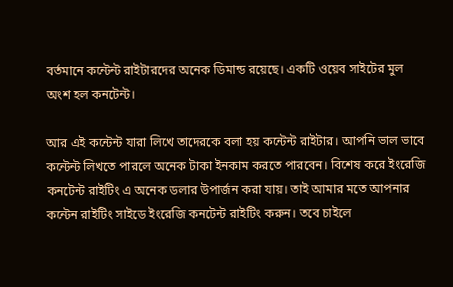বর্তমানে কন্টেন্ট রাইটারদের অনেক ডিমান্ড রয়েছে। একটি ওয়েব সাইটের মুল অংশ হল কনটেন্ট।

আর এই কন্টেন্ট যারা লিখে তাদেরকে বলা হয় কন্টেন্ট রাইটার। আপনি ভাল ভাবে কন্টেন্ট লিখতে পারলে অনেক টাকা ইনকাম করতে পারবেন। বিশেষ করে ইংরেজি কনটেন্ট রাইটিং এ অনেক ডলার উপার্জন করা যায়। তাই আমার মতে আপনার কন্টেন রাইটিং সাইডে ইংরেজি কনটেন্ট রাইটিং করুন। তবে চাইলে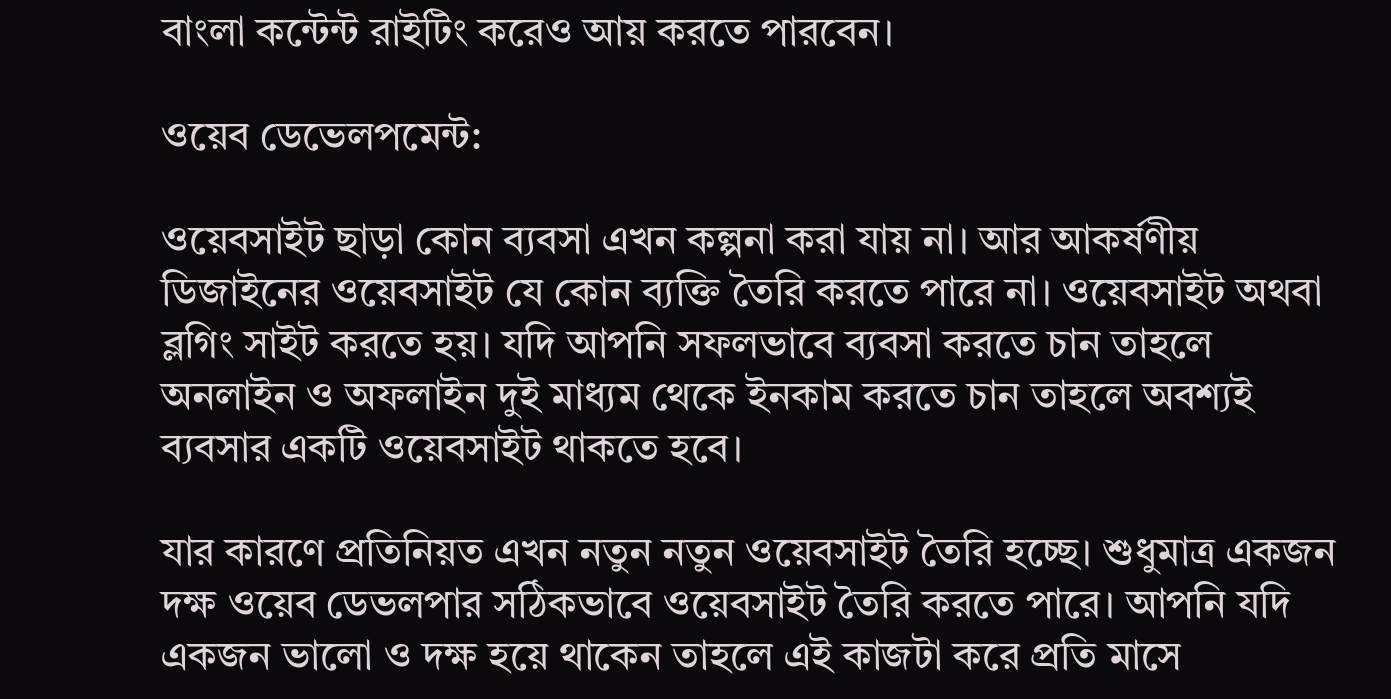বাংলা কন্টেন্ট রাইটিং করেও আয় করতে পারবেন।

ওয়েব ডেভেলপমেন্ট:

ওয়েবসাইট ছাড়া কোন ব্যবসা এখন কল্পনা করা যায় না। আর আকর্ষণীয় ডিজাইনের ওয়েবসাইট যে কোন ব্যক্তি তৈরি করতে পারে না। ওয়েবসাইট অথবা ব্লগিং সাইট করতে হয়। যদি আপনি সফলভাবে ব্যবসা করতে চান তাহলে অনলাইন ও অফলাইন দুই মাধ্যম থেকে ইনকাম করতে চান তাহলে অবশ্যই ব্যবসার একটি ওয়েবসাইট থাকতে হবে।

যার কারণে প্রতিনিয়ত এখন নতুন নতুন ওয়েবসাইট তৈরি হচ্ছে। শুধুমাত্র একজন দক্ষ ওয়েব ডেভলপার সঠিকভাবে ওয়েবসাইট তৈরি করতে পারে। আপনি যদি একজন ভালো ও দক্ষ হয়ে থাকেন তাহলে এই কাজটা করে প্রতি মাসে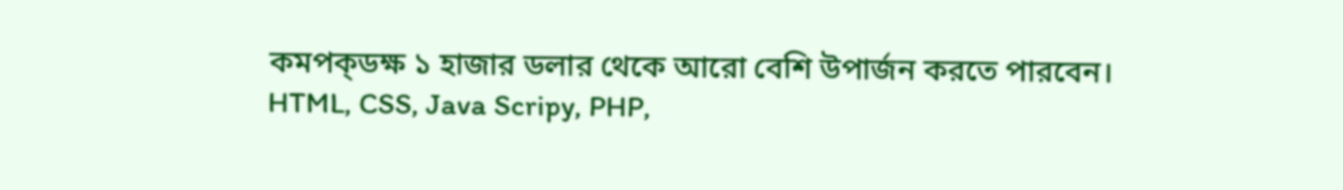কমপক্ডক্ষ ১ হাজার ডলার থেকে আরো বেশি উপার্জন করতে পারবেন। HTML, CSS, Java Scripy, PHP,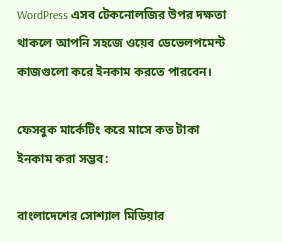WordPress এসব টেকনোলজির উপর দক্ষতা থাকলে আপনি সহজে ওয়েব ডেভেলপমেন্ট কাজগুলো করে ইনকাম করতে পারবেন।

ফেসবুক মার্কেটিং করে মাসে কত টাকা ইনকাম করা সম্ভব:

বাংলাদেশের সোশ্যাল মিডিয়ার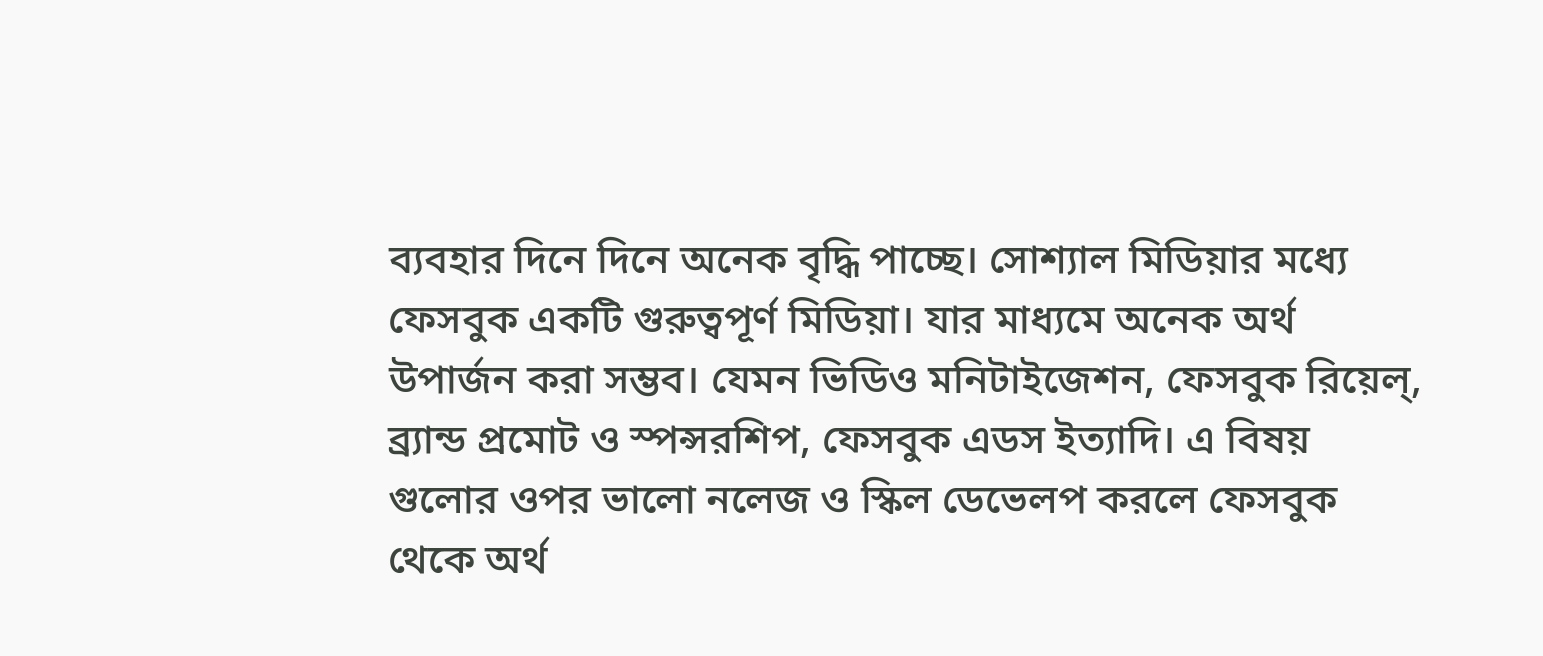ব্যবহার দিনে দিনে অনেক বৃদ্ধি পাচ্ছে। সোশ্যাল মিডিয়ার মধ্যে ফেসবুক একটি গুরুত্বপূর্ণ মিডিয়া। যার মাধ্যমে অনেক অর্থ উপার্জন করা সম্ভব। যেমন ভিডিও মনিটাইজেশন, ফেসবুক রিয়েল্‌, ব্র্যান্ড প্রমোট ও স্পন্সরশিপ, ফেসবুক এডস ইত্যাদি। এ বিষয় গুলোর ওপর ভালো নলেজ ও স্কিল ডেভেলপ করলে ফেসবুক থেকে অর্থ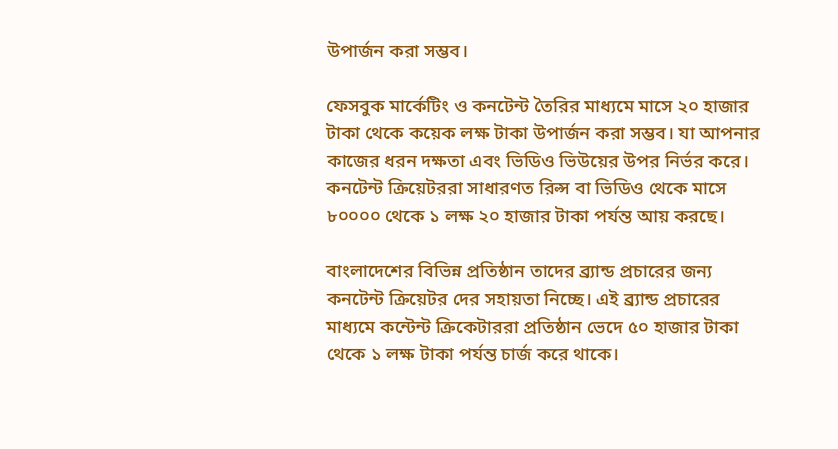উপার্জন করা সম্ভব।

ফেসবুক মার্কেটিং ও কনটেন্ট তৈরির মাধ্যমে মাসে ২০ হাজার টাকা থেকে কয়েক লক্ষ টাকা উপার্জন করা সম্ভব। যা আপনার কাজের ধরন দক্ষতা এবং ভিডিও ভিউয়ের উপর নির্ভর করে। কনটেন্ট ক্রিয়েটররা সাধারণত রিল্স বা ভিডিও থেকে মাসে ৮০০০০ থেকে ১ লক্ষ ২০ হাজার টাকা পর্যন্ত আয় করছে।

বাংলাদেশের বিভিন্ন প্রতিষ্ঠান তাদের ব্র্যান্ড প্রচারের জন্য কনটেন্ট ক্রিয়েটর দের সহায়তা নিচ্ছে। এই ব্র্যান্ড প্রচারের মাধ্যমে কন্টেন্ট ক্রিকেটাররা প্রতিষ্ঠান ভেদে ৫০ হাজার টাকা থেকে ১ লক্ষ টাকা পর্যন্ত চার্জ করে থাকে।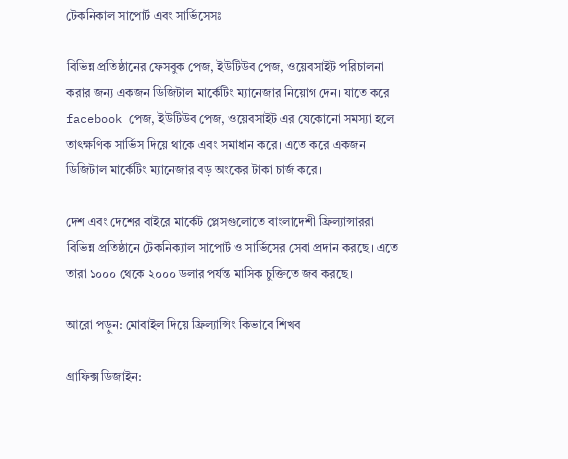টেকনিকাল সাপোর্ট এবং সার্ভিসেসঃ

বিভিন্ন প্রতিষ্ঠানের ফেসবুক পেজ, ইউটিউব পেজ, ওয়েবসাইট পরিচালনা করার জন্য একজন ডিজিটাল মার্কেটিং ম্যানেজার নিয়োগ দেন। যাতে করে facebook পেজ, ইউটিউব পেজ, ওয়েবসাইট এর যেকোনো সমস্যা হলে তাৎক্ষণিক সার্ভিস দিয়ে থাকে এবং সমাধান করে। এতে করে একজন ডিজিটাল মার্কেটিং ম্যানেজার বড় অংকের টাকা চার্জ করে।

দেশ এবং দেশের বাইরে মার্কেট প্লেসগুলোতে বাংলাদেশী ফ্রিল্যান্সাররা বিভিন্ন প্রতিষ্ঠানে টেকনিক্যাল সাপোর্ট ও সার্ভিসের সেবা প্রদান করছে। এতে তারা ১০০০ থেকে ২০০০ ডলার পর্যন্ত মাসিক চুক্তিতে জব করছে।

আরো পড়ুন: মোবাইল দিয়ে ফ্রিল্যান্সিং কিভাবে শিখব

গ্রাফিক্স ডিজাইন: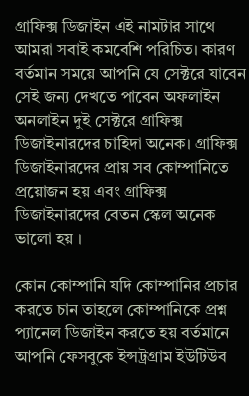গ্রাফিক্স ডিজাইন এই নামটার সাথে আমরা সবাই কমবেশি পরিচিত। কারণ বর্তমান সময়ে আপনি যে সেক্টরে যাবেন সেই জন্য দেখতে পাবেন অফলাইন অনলাইন দুই সেক্টরে গ্রাফিক্স ডিজাইনারদের চাহিদা অনেক। গ্রাফিক্স ডিজাইনারদের প্রায় সব কোম্পানিতে প্রয়োজন হয় এবং গ্রাফিক্স ডিজাইনারদের বেতন স্কেল অনেক ভালো হয় ।

কোন কোম্পানি যদি কোম্পানির প্রচার করতে চান তাহলে কোম্পানিকে প্রশ্ন প্যানেল ডিজাইন করতে হয় বর্তমানে আপনি ফেসবুকে ইন্সট্রগ্রাম ইউটিউব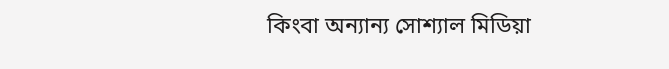কিংবা অন্যান্য সোশ্যাল মিডিয়া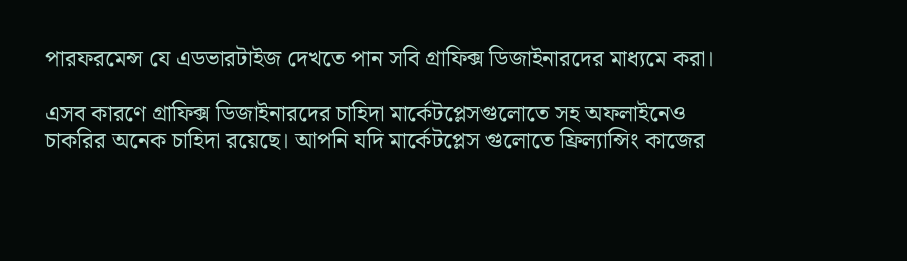পারফরমেন্স যে এডভারটাইজ দেখতে পান সবি গ্রাফিক্স ডিজাইনারদের মাধ্যমে করা।

এসব কারণে গ্রাফিক্স ডিজাইনারদের চাহিদা মার্কেটপ্লেসগুলোতে সহ অফলাইনেও চাকরির অনেক চাহিদা রয়েছে। আপনি যদি মার্কেটপ্লেস গুলোতে ফ্রিল্যান্সিং কাজের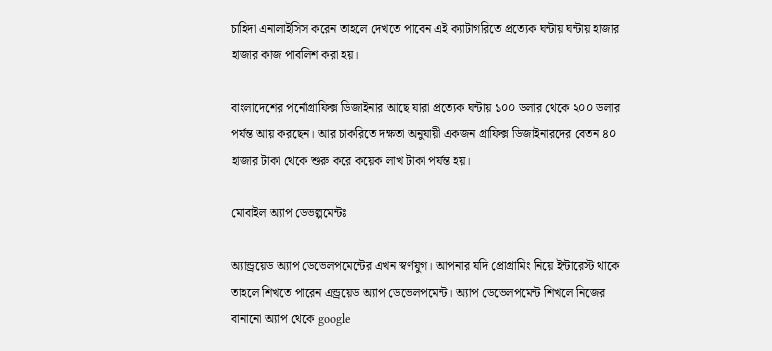চাহিদা এনালাইসিস করেন তাহলে দেখতে পাবেন এই ক্যাটাগরিতে প্রত্যেক ঘন্টায় ঘন্টায় হাজার হাজার কাজ পাবলিশ করা হয়।

বাংলাদেশের পর্নোগ্রাফিক্স ডিজাইনার আছে যারা প্রত্যেক ঘন্টায় ১০০ ডলার থেকে ২০০ ডলার পর্যন্ত আয় করছেন। আর চাকরিতে দক্ষতা অনুযায়ী একজন গ্রাফিক্স ডিজাইনারদের বেতন ৪০ হাজার টাকা থেকে শুরু করে কয়েক লাখ টাকা পর্যন্ত হয়।

মোবাইল অ্যাপ ডেভল্পমেন্টঃ

অ্যান্ড্রয়েড অ্যাপ ডেভেলপমেন্টের এখন স্বর্ণযুগ। আপনার যদি প্রোগ্রামিং নিয়ে ইন্টারেস্ট থাকে তাহলে শিখতে পারেন এন্ড্রয়েড অ্যাপ ডেভেলপমেন্ট। অ্যাপ ডেভেলপমেন্ট শিখলে নিজের বানানো অ্যাপ থেকে google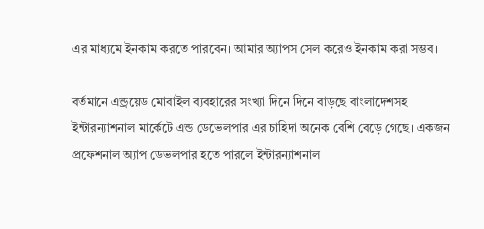এর মাধ্যমে ইনকাম করতে পারবেন। আমার অ্যাপস সেল করেও ইনকাম করা সম্ভব।

বর্তমানে এন্ড্রয়েড মোবাইল ব্যবহারের সংখ্যা দিনে দিনে বাড়ছে বাংলাদেশসহ ইন্টারন্যাশনাল মার্কেটে এন্ড ডেভেলপার এর চাহিদা অনেক বেশি বেড়ে গেছে। একজন প্রফেশনাল অ্যাপ ডেভলপার হতে পারলে ইন্টারন্যাশনাল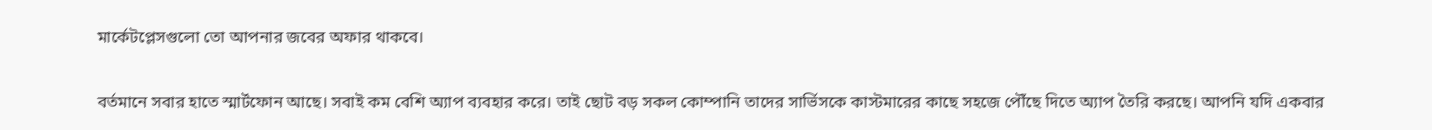মার্কেটপ্লেসগুলো তো আপনার জবের অফার থাকবে।

বর্তমানে সবার হাতে স্মার্টফোন আছে। সবাই কম বেশি অ্যাপ ব্যবহার করে। তাই ছোট বড় সকল কোম্পানি তাদের সার্ভিসকে কাস্টমারের কাছে সহজে পৌঁছে দিতে অ্যাপ তৈরি করছে। আপনি যদি একবার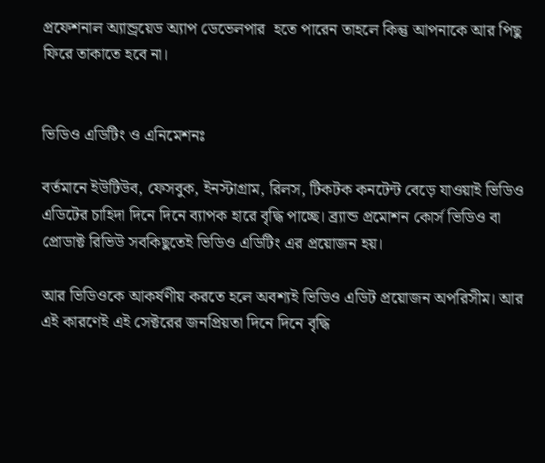প্রফেশনাল অ্যান্ড্রয়েড অ্যাপ ডেভেলপার  হতে পারেন তাহলে কিন্তু আপনাকে আর পিছু ফিরে তাকাতে হবে না।


ভিডিও এডিটিং ও এনিমেশনঃ

বর্তমানে ইউটিউব, ফেসবুক, ইনস্টাগ্রাম, রিলস, টিকটক কনটেন্ট বেড়ে যাওয়াই ভিডিও এডিটের চাহিদা দিনে দিনে ব্যাপক হারে বৃদ্ধি পাচ্ছে। ব্র্যান্ড প্রমোশন কোর্স ভিডিও বা প্রোডাক্ট রিভিউ সবকিছুতেই ভিডিও এডিটিং এর প্রয়োজন হয়।

আর ভিডিওকে আকর্ষণীয় করতে হলে অবশ্যই ভিডিও এডিট প্রয়োজন অপরিসীম। আর এই কারণেই এই সেক্টরের জনপ্রিয়তা দিনে দিনে বৃদ্ধি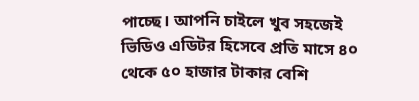পাচ্ছে। আপনি চাইলে খুব সহজেই ভিডিও এডিটর হিসেবে প্রতি মাসে ৪০ থেকে ৫০ হাজার টাকার বেশি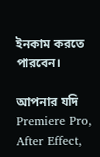ইনকাম করতে পারবেন।

আপনার যদি Premiere Pro, After Effect,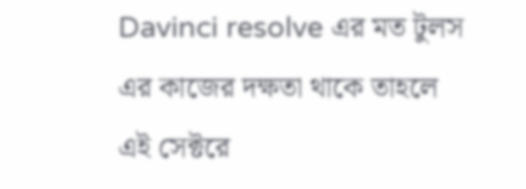Davinci resolve এর মত টুলস এর কাজের দক্ষতা থাকে তাহলে এই সেক্টরে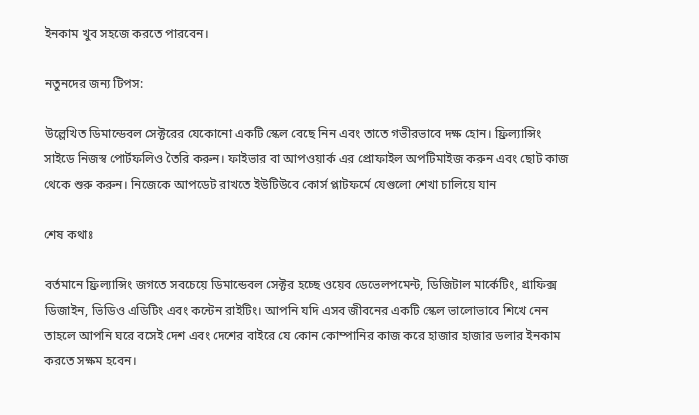ইনকাম খুব সহজে করতে পারবেন।

নতুনদের জন্য টিপস:

উল্লেখিত ডিমান্ডেবল সেক্টরের যেকোনো একটি স্কেল বেছে নিন এবং তাতে গভীরভাবে দক্ষ হোন। ফ্রিল্যান্সিং সাইডে নিজস্ব পোর্টফলিও তৈরি করুন। ফাইভার বা আপওয়ার্ক এর প্রোফাইল অপটিমাইজ করুন এবং ছোট কাজ থেকে শুরু করুন। নিজেকে আপডেট রাখতে ইউটিউবে কোর্স প্লাটফর্মে যেগুলো শেখা চালিয়ে যান

শেষ কথাঃ

বর্তমানে ফ্রিল্যান্সিং জগতে সবচেয়ে ডিমান্ডেবল সেক্টর হচ্ছে ওয়েব ডেভেলপমেন্ট, ডিজিটাল মার্কেটিং, গ্রাফিক্স ডিজাইন, ভিডিও এডিটিং এবং কন্টেন রাইটিং। আপনি যদি এসব জীবনের একটি স্কেল ভালোভাবে শিখে নেন তাহলে আপনি ঘরে বসেই দেশ এবং দেশের বাইরে যে কোন কোম্পানির কাজ করে হাজার হাজার ডলার ইনকাম করতে সক্ষম হবেন।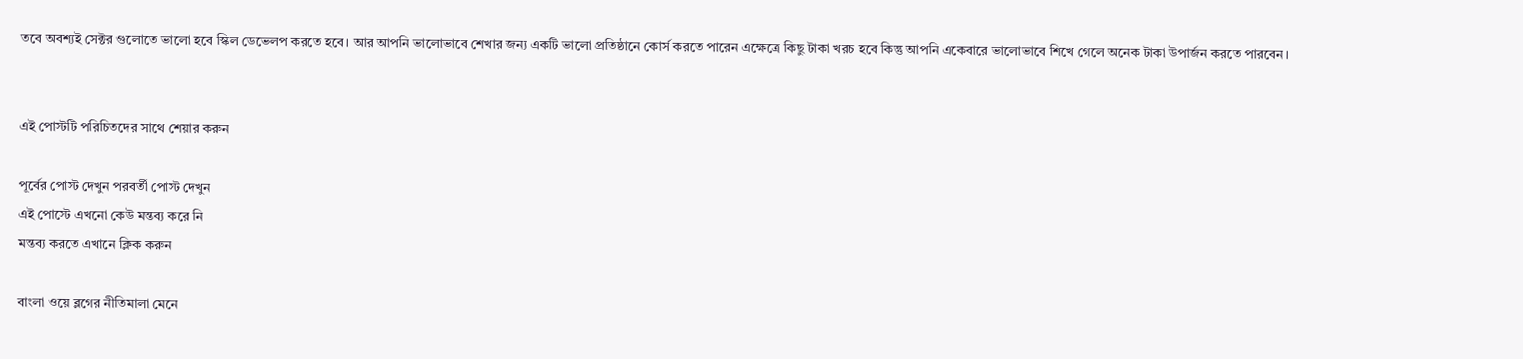তবে অবশ্যই সেক্টর গুলোতে ভালো হবে স্কিল ডেভেলপ করতে হবে। আর আপনি ভালোভাবে শেখার জন্য একটি ভালো প্রতিষ্ঠানে কোর্স করতে পারেন এক্ষেত্রে কিছু টাকা খরচ হবে কিন্তু আপনি একেবারে ভালোভাবে শিখে গেলে অনেক টাকা উপার্জন করতে পারবেন।


এই পোস্টটি পরিচিতদের সাথে শেয়ার করুন

পূর্বের পোস্ট দেখুন পরবর্তী পোস্ট দেখুন
এই পোস্টে এখনো কেউ মন্তব্য করে নি
মন্তব্য করতে এখানে ক্লিক করুন

বাংলা ওয়ে ব্লগের নীতিমালা মেনে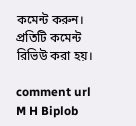কমেন্ট করুন। প্রতিটি কমেন্ট রিভিউ করা হয়।

comment url
M H Biplob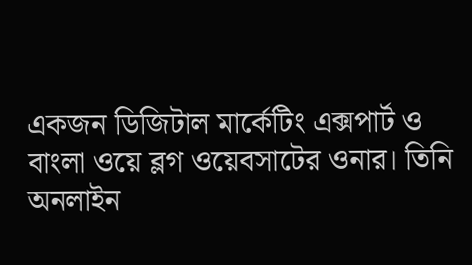একজন ডিজিটাল মার্কেটিং এক্সপার্ট ও বাংলা ওয়ে ব্লগ ওয়েবসাটের ওনার। তিনি অনলাইন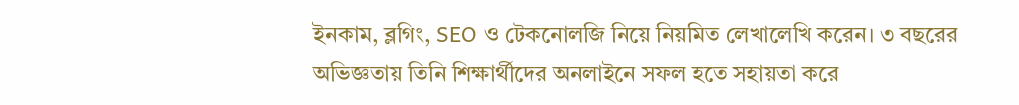ইনকাম, ব্লগিং, SEO ও টেকনোলজি নিয়ে নিয়মিত লেখালেখি করেন। ৩ বছরের অভিজ্ঞতায় তিনি শিক্ষার্থীদের অনলাইনে সফল হতে সহায়তা করে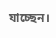যাচ্ছেন।